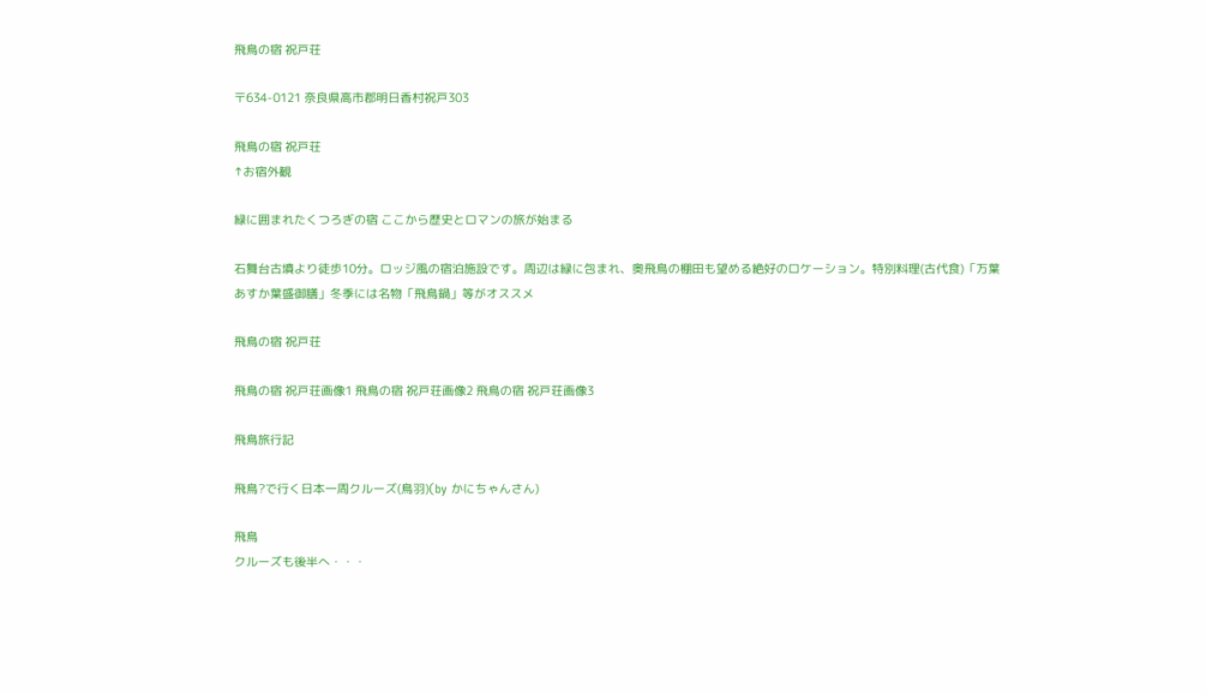飛鳥の宿 祝戸荘

〒634-0121 奈良県高市郡明日香村祝戸303

飛鳥の宿 祝戸荘
↑お宿外観

緑に囲まれたくつろぎの宿 ここから歴史とロマンの旅が始まる

石舞台古墳より徒歩10分。ロッジ風の宿泊施設です。周辺は緑に包まれ、奥飛鳥の棚田も望める絶好のロケーション。特別料理(古代食)「万葉あすか葉盛御膳」冬季には名物「飛鳥鍋」等がオススメ

飛鳥の宿 祝戸荘

飛鳥の宿 祝戸荘画像1 飛鳥の宿 祝戸荘画像2 飛鳥の宿 祝戸荘画像3

飛鳥旅行記

飛鳥?で行く日本一周クルーズ(鳥羽)(by かにちゃんさん)

飛鳥
クルーズも後半へ・・・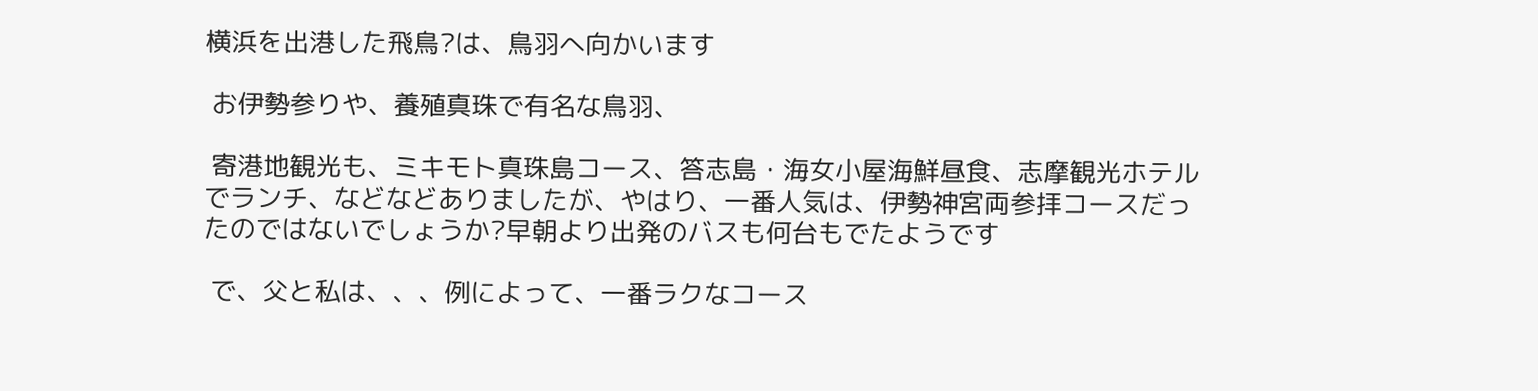横浜を出港した飛鳥?は、鳥羽へ向かいます

 お伊勢参りや、養殖真珠で有名な鳥羽、

 寄港地観光も、ミキモト真珠島コース、答志島・海女小屋海鮮昼食、志摩観光ホテルでランチ、などなどありましたが、やはり、一番人気は、伊勢神宮両参拝コースだったのではないでしょうか?早朝より出発のバスも何台もでたようです

 で、父と私は、、、例によって、一番ラクなコース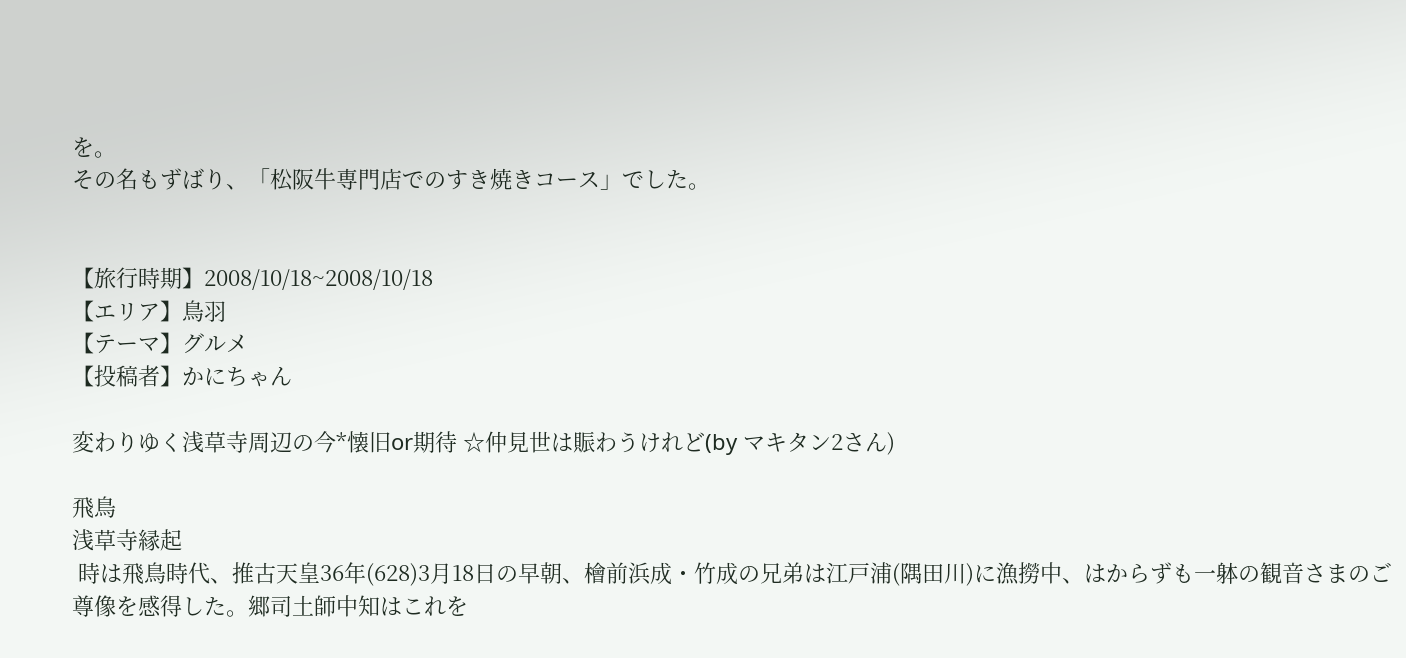を。
その名もずばり、「松阪牛専門店でのすき焼きコース」でした。


【旅行時期】2008/10/18~2008/10/18
【エリア】鳥羽
【テーマ】グルメ
【投稿者】かにちゃん

変わりゆく浅草寺周辺の今*懐旧or期待 ☆仲見世は賑わうけれど(by マキタン2さん)

飛鳥
浅草寺縁起
 時は飛鳥時代、推古天皇36年(628)3月18日の早朝、檜前浜成・竹成の兄弟は江戸浦(隅田川)に漁撈中、はからずも一躰の観音さまのご尊像を感得した。郷司土師中知はこれを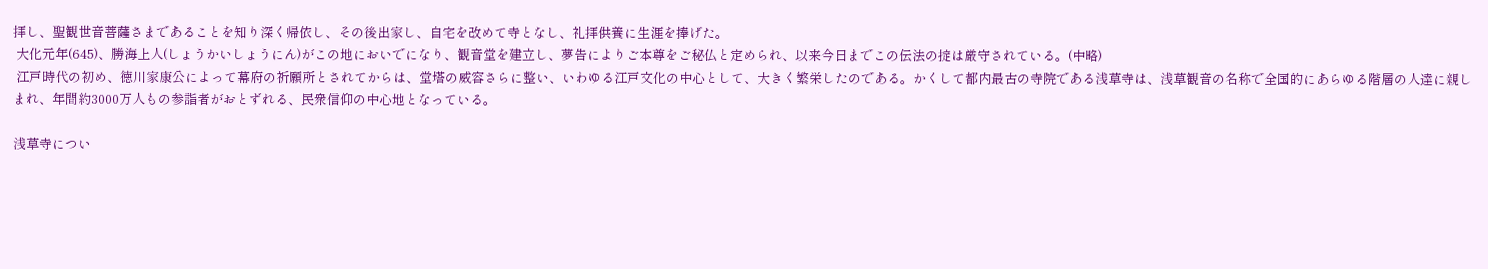拝し、聖観世音菩薩さまであることを知り深く帰依し、その後出家し、自宅を改めて寺となし、礼拝供養に生涯を捧げた。
 大化元年(645)、勝海上人(しょうかいしょうにん)がこの地においでになり、観音堂を建立し、夢告によりご本尊をご秘仏と定められ、以来今日までこの伝法の掟は厳守されている。(中略)
 江戸時代の初め、徳川家康公によって幕府の祈願所とされてからは、堂塔の威容さらに整い、いわゆる江戸文化の中心として、大きく繁栄したのである。かくして都内最古の寺院である浅草寺は、浅草観音の名称で全国的にあらゆる階層の人達に親しまれ、年間約3000万人もの参詣者がおとずれる、民衆信仰の中心地となっている。

浅草寺につい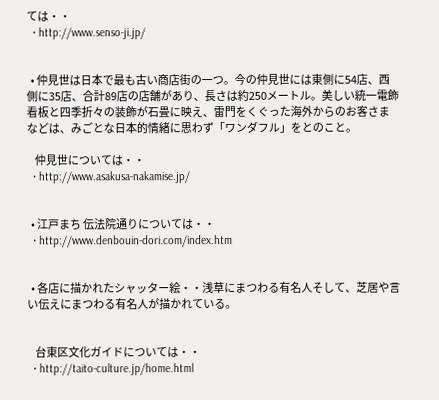ては・・
  • http://www.senso-ji.jp/


  • 仲見世は日本で最も古い商店街の一つ。今の仲見世には東側に54店、西側に35店、合計89店の店舗があり、長さは約250メートル。美しい統一電飾看板と四季折々の装飾が石畳に映え、雷門をくぐった海外からのお客さまなどは、みごとな日本的情緒に思わず「ワンダフル」をとのこと。

    仲見世については・・
  • http://www.asakusa-nakamise.jp/


  • 江戸まち 伝法院通りについては・・
  • http://www.denbouin-dori.com/index.htm


  • 各店に描かれたシャッター絵・・浅草にまつわる有名人そして、芝居や言い伝えにまつわる有名人が描かれている。


    台東区文化ガイドについては・・
  • http://taito-culture.jp/home.html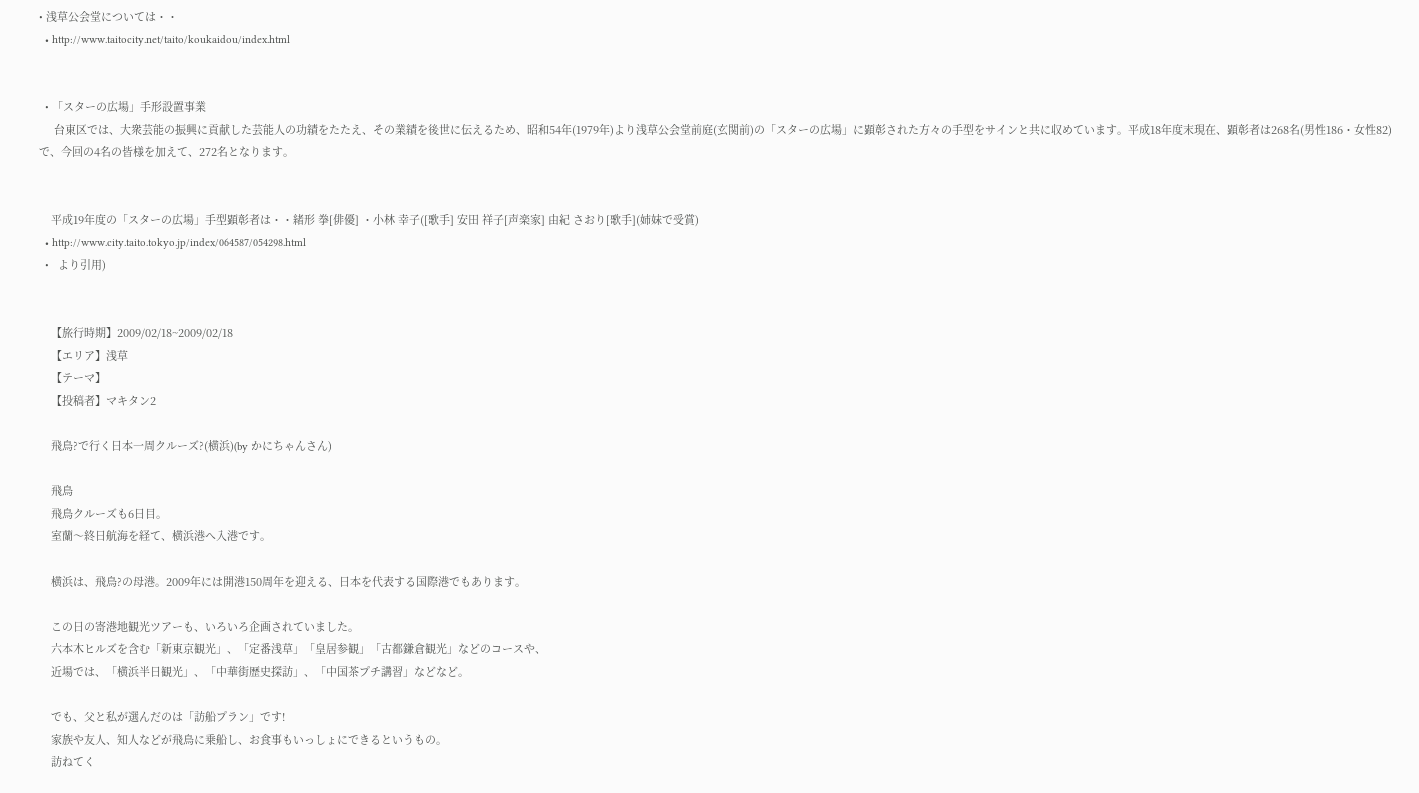• 浅草公会堂については・・
  • http://www.taitocity.net/taito/koukaidou/index.html


  • 「スターの広場」手形設置事業
     台東区では、大衆芸能の振興に貢献した芸能人の功績をたたえ、その業績を後世に伝えるため、昭和54年(1979年)より浅草公会堂前庭(玄関前)の「スターの広場」に顕彰された方々の手型をサインと共に収めています。平成18年度末現在、顕彰者は268名(男性186・女性82)で、今回の4名の皆様を加えて、272名となります。


    平成19年度の「スターの広場」手型顕彰者は・・緒形 拳[俳優] ・小林 幸子([歌手] 安田 祥子[声楽家] 由紀 さおり[歌手](姉妹で受賞)
  • http://www.city.taito.tokyo.jp/index/064587/054298.html
  •   より引用)


    【旅行時期】2009/02/18~2009/02/18
    【エリア】浅草
    【テーマ】
    【投稿者】マキタン2

    飛鳥?で行く日本一周クルーズ?(横浜)(by かにちゃんさん)

    飛鳥
    飛鳥クルーズも6日目。
    室蘭〜終日航海を経て、横浜港へ入港です。

    横浜は、飛鳥?の母港。2009年には開港150周年を迎える、日本を代表する国際港でもあります。

    この日の寄港地観光ツアーも、いろいろ企画されていました。
    六本木ヒルズを含む「新東京観光」、「定番浅草」「皇居参観」「古都鎌倉観光」などのコースや、
    近場では、「横浜半日観光」、「中華街歴史探訪」、「中国茶プチ講習」などなど。

    でも、父と私が選んだのは「訪船プラン」です!
    家族や友人、知人などが飛鳥に乗船し、お食事もいっしょにできるというもの。
    訪ねてく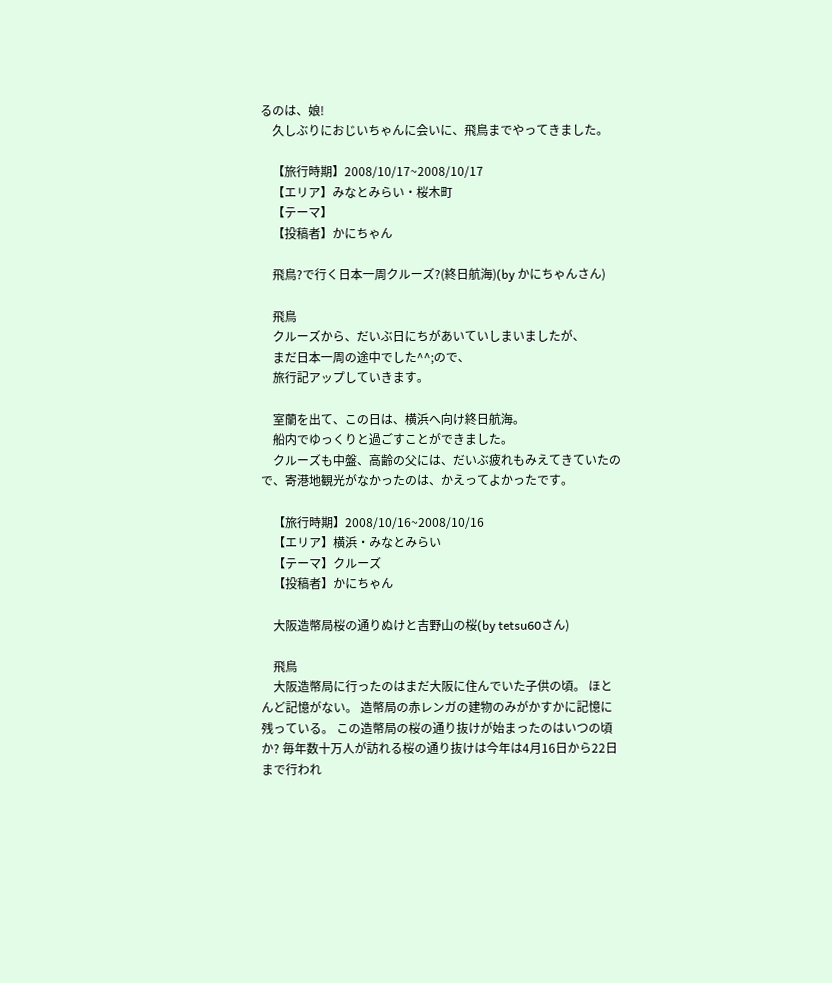るのは、娘!
    久しぶりにおじいちゃんに会いに、飛鳥までやってきました。

    【旅行時期】2008/10/17~2008/10/17
    【エリア】みなとみらい・桜木町
    【テーマ】
    【投稿者】かにちゃん

    飛鳥?で行く日本一周クルーズ?(終日航海)(by かにちゃんさん)

    飛鳥
    クルーズから、だいぶ日にちがあいていしまいましたが、
    まだ日本一周の途中でした^^;ので、
    旅行記アップしていきます。

    室蘭を出て、この日は、横浜へ向け終日航海。
    船内でゆっくりと過ごすことができました。
    クルーズも中盤、高齢の父には、だいぶ疲れもみえてきていたので、寄港地観光がなかったのは、かえってよかったです。

    【旅行時期】2008/10/16~2008/10/16
    【エリア】横浜・みなとみらい
    【テーマ】クルーズ
    【投稿者】かにちゃん

    大阪造幣局桜の通りぬけと吉野山の桜(by tetsu60さん)

    飛鳥
    大阪造幣局に行ったのはまだ大阪に住んでいた子供の頃。 ほとんど記憶がない。 造幣局の赤レンガの建物のみがかすかに記憶に残っている。 この造幣局の桜の通り抜けが始まったのはいつの頃か? 毎年数十万人が訪れる桜の通り抜けは今年は4月16日から22日まで行われ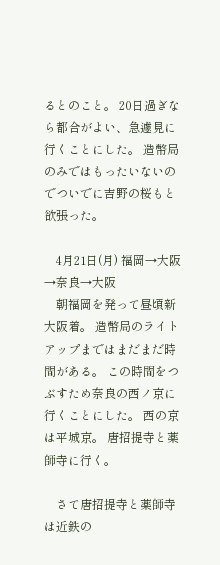るとのこと。 20日過ぎなら都合がよい、急遽見に行くことにした。 造幣局のみではもったいないのでついでに吉野の桜もと欲張った。

    4月21日(月) 福岡→大阪→奈良→大阪
    朝福岡を発って昼頃新大阪着。 造幣局のライトアップまではまだまだ時間がある。 この時間をつぶすため奈良の西ノ京に行くことにした。 西の京は平城京。 唐招提寺と薬師寺に行く。

    さて唐招提寺と薬師寺は近鉄の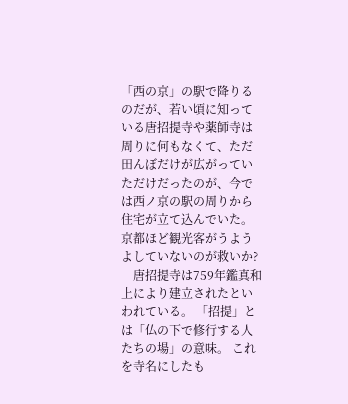「西の京」の駅で降りるのだが、若い頃に知っている唐招提寺や薬師寺は周りに何もなくて、ただ田んぼだけが広がっていただけだったのが、今では西ノ京の駅の周りから住宅が立て込んでいた。 京都ほど観光客がうようよしていないのが救いか?
    唐招提寺は759年鑑真和上により建立されたといわれている。 「招提」とは「仏の下で修行する人たちの場」の意味。 これを寺名にしたも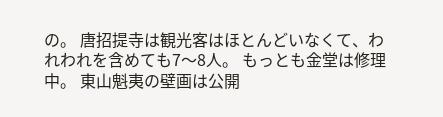の。 唐招提寺は観光客はほとんどいなくて、われわれを含めても7〜8人。 もっとも金堂は修理中。 東山魁夷の壁画は公開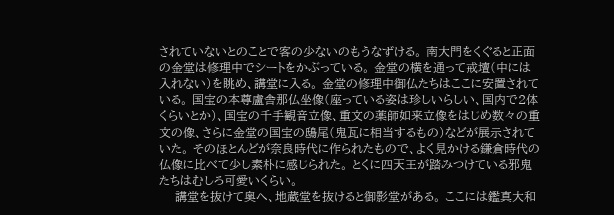されていないとのことで客の少ないのもうなずける。 南大門をくぐると正面の金堂は修理中でシートをかぶっている。 金堂の横を通って戒壇(中には入れない)を眺め、講堂に入る。 金堂の修理中御仏たちはここに安置されている。 国宝の本尊盧舎那仏坐像(座っている姿は珍しいらしい、国内で2体くらいとか)、国宝の千手観音立像、重文の薬師如来立像をはじめ数々の重文の像、さらに金堂の国宝の鴟尾(鬼瓦に相当するもの)などが展示されていた。 そのほとんどが奈良時代に作られたもので、よく見かける鎌倉時代の仏像に比べて少し素朴に感じられた。 とくに四天王が踏みつけている邪鬼たちはむしろ可愛いくらい。
    講堂を抜けて奥へ、地蔵堂を抜けると御影堂がある。 ここには鑑真大和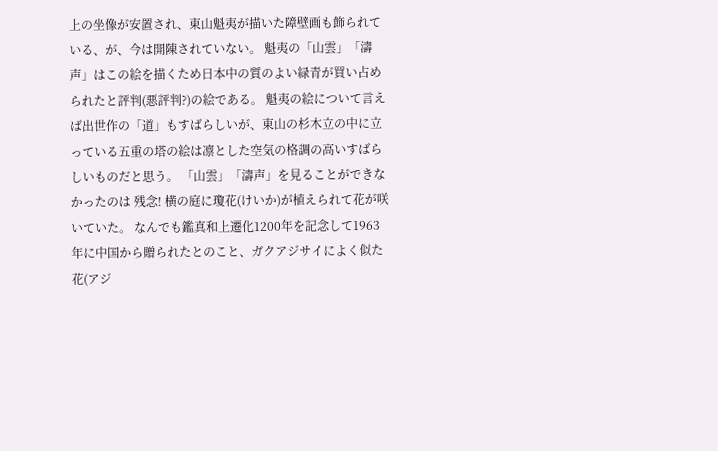上の坐像が安置され、東山魁夷が描いた障壁画も飾られている、が、今は開陳されていない。 魁夷の「山雲」「濤声」はこの絵を描くため日本中の質のよい緑青が買い占められたと評判(悪評判?)の絵である。 魁夷の絵について言えば出世作の「道」もすばらしいが、東山の杉木立の中に立っている五重の塔の絵は凛とした空気の格調の高いすばらしいものだと思う。 「山雲」「濤声」を見ることができなかったのは 残念! 横の庭に瓊花(けいか)が植えられて花が咲いていた。 なんでも鑑真和上遷化1200年を記念して1963年に中国から贈られたとのこと、ガクアジサイによく似た花(アジ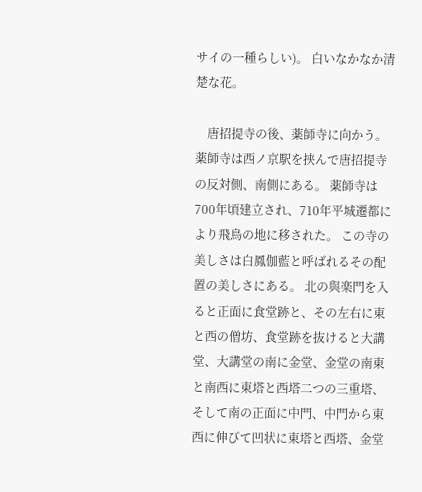サイの一種らしい)。 白いなかなか清楚な花。

    唐招提寺の後、薬師寺に向かう。 薬師寺は西ノ京駅を挟んで唐招提寺の反対側、南側にある。 薬師寺は700年頃建立され、710年平城遷都により飛鳥の地に移された。 この寺の美しさは白鳳伽藍と呼ばれるその配置の美しさにある。 北の與楽門を入ると正面に食堂跡と、その左右に東と西の僧坊、食堂跡を抜けると大講堂、大講堂の南に金堂、金堂の南東と南西に東塔と西塔二つの三重塔、そして南の正面に中門、中門から東西に伸びて凹状に東塔と西塔、金堂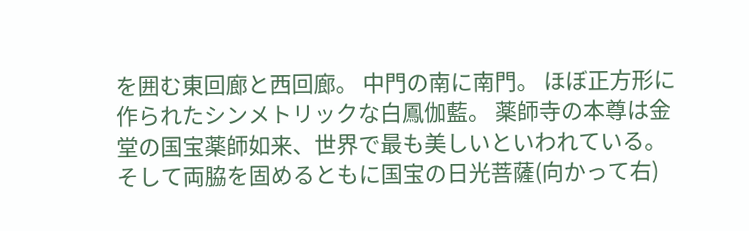を囲む東回廊と西回廊。 中門の南に南門。 ほぼ正方形に作られたシンメトリックな白鳳伽藍。 薬師寺の本尊は金堂の国宝薬師如来、世界で最も美しいといわれている。 そして両脇を固めるともに国宝の日光菩薩(向かって右)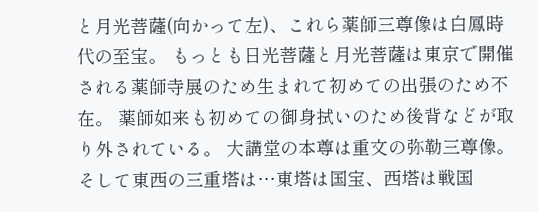と月光菩薩(向かって左)、これら薬師三尊像は白鳳時代の至宝。 もっとも日光菩薩と月光菩薩は東京で開催される薬師寺展のため生まれて初めての出張のため不在。 薬師如来も初めての御身拭いのため後背などが取り外されている。 大講堂の本尊は重文の弥勒三尊像。 そして東西の三重塔は…東塔は国宝、西塔は戦国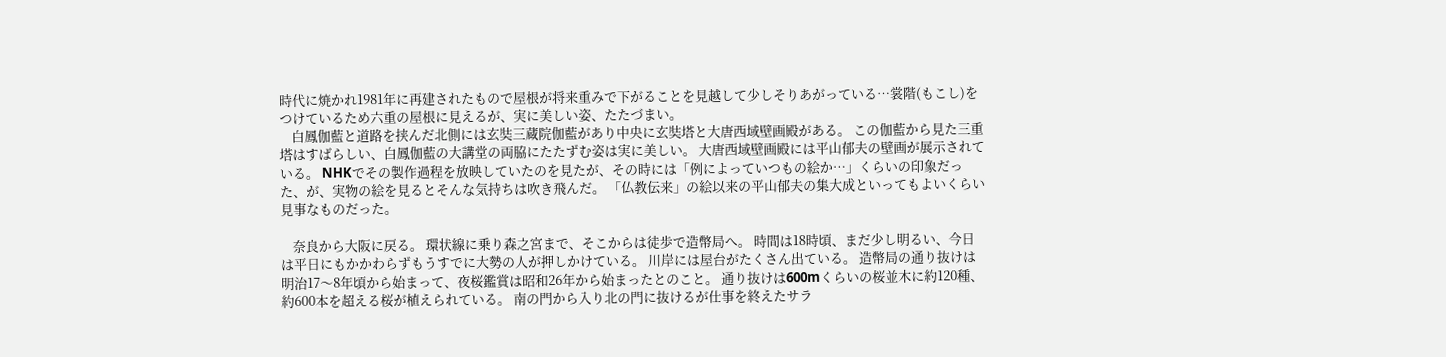時代に焼かれ1981年に再建されたもので屋根が将来重みで下がることを見越して少しそりあがっている…裳階(もこし)をつけているため六重の屋根に見えるが、実に美しい姿、たたづまい。
    白鳳伽藍と道路を挟んだ北側には玄奘三蔵院伽藍があり中央に玄奘塔と大唐西域壁画殿がある。 この伽藍から見た三重塔はすばらしい、白鳳伽藍の大講堂の両脇にたたずむ姿は実に美しい。 大唐西域壁画殿には平山郁夫の壁画が展示されている。 NHKでその製作過程を放映していたのを見たが、その時には「例によっていつもの絵か…」くらいの印象だった、が、実物の絵を見るとそんな気持ちは吹き飛んだ。 「仏教伝来」の絵以来の平山郁夫の集大成といってもよいくらい見事なものだった。

    奈良から大阪に戻る。 環状線に乗り森之宮まで、そこからは徒歩で造幣局へ。 時間は18時頃、まだ少し明るい、今日は平日にもかかわらずもうすでに大勢の人が押しかけている。 川岸には屋台がたくさん出ている。 造幣局の通り抜けは明治17〜8年頃から始まって、夜桜鑑賞は昭和26年から始まったとのこと。 通り抜けは600mくらいの桜並木に約120種、約600本を超える桜が植えられている。 南の門から入り北の門に抜けるが仕事を終えたサラ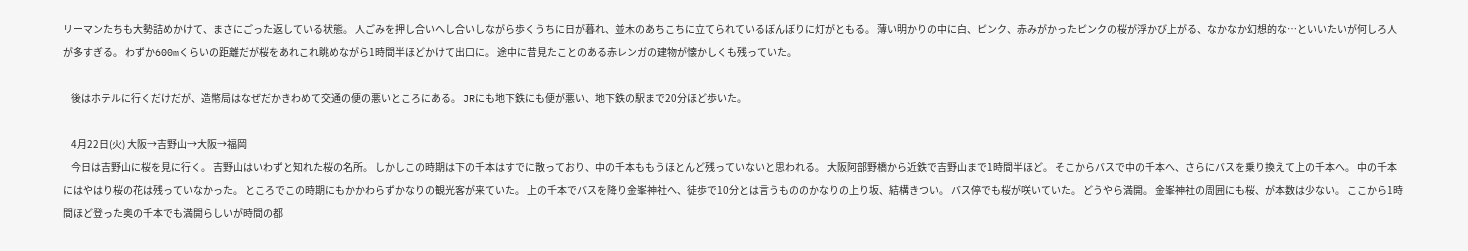リーマンたちも大勢詰めかけて、まさにごった返している状態。 人ごみを押し合いへし合いしながら歩くうちに日が暮れ、並木のあちこちに立てられているぼんぼりに灯がともる。 薄い明かりの中に白、ピンク、赤みがかったピンクの桜が浮かび上がる、なかなか幻想的な…といいたいが何しろ人が多すぎる。 わずか600mくらいの距離だが桜をあれこれ眺めながら1時間半ほどかけて出口に。 途中に昔見たことのある赤レンガの建物が懐かしくも残っていた。

    後はホテルに行くだけだが、造幣局はなぜだかきわめて交通の便の悪いところにある。 JRにも地下鉄にも便が悪い、地下鉄の駅まで20分ほど歩いた。

    4月22日(火) 大阪→吉野山→大阪→福岡
    今日は吉野山に桜を見に行く。 吉野山はいわずと知れた桜の名所。 しかしこの時期は下の千本はすでに散っており、中の千本ももうほとんど残っていないと思われる。 大阪阿部野橋から近鉄で吉野山まで1時間半ほど。 そこからバスで中の千本へ、さらにバスを乗り換えて上の千本へ。 中の千本にはやはり桜の花は残っていなかった。 ところでこの時期にもかかわらずかなりの観光客が来ていた。 上の千本でバスを降り金峯神社へ、徒歩で10分とは言うもののかなりの上り坂、結構きつい。 バス停でも桜が咲いていた。 どうやら満開。 金峯神社の周囲にも桜、が本数は少ない。 ここから1時間ほど登った奥の千本でも満開らしいが時間の都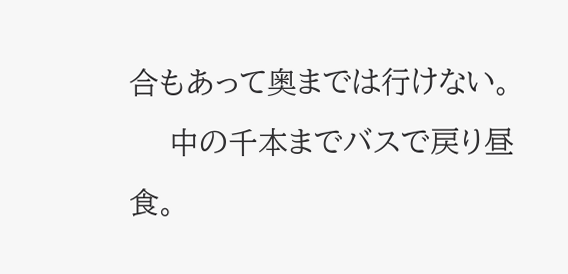合もあって奥までは行けない。
    中の千本までバスで戻り昼食。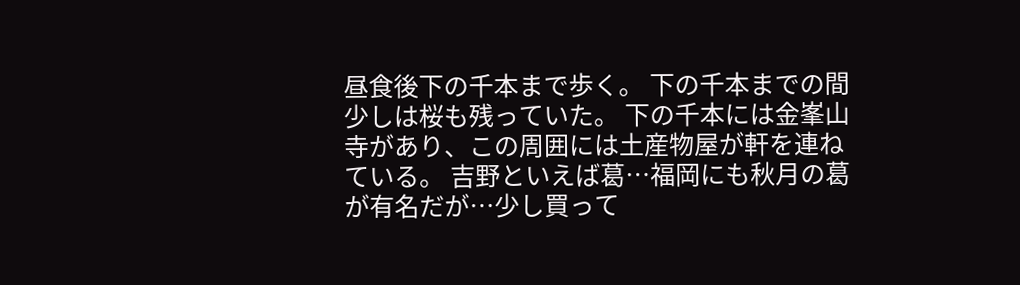昼食後下の千本まで歩く。 下の千本までの間少しは桜も残っていた。 下の千本には金峯山寺があり、この周囲には土産物屋が軒を連ねている。 吉野といえば葛…福岡にも秋月の葛が有名だが…少し買って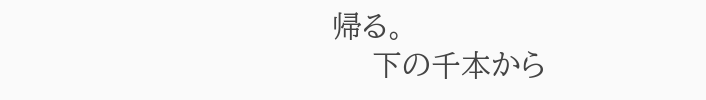帰る。
    下の千本から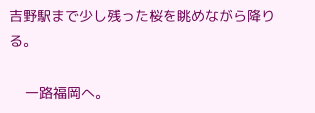吉野駅まで少し残った桜を眺めながら降りる。

    一路福岡へ。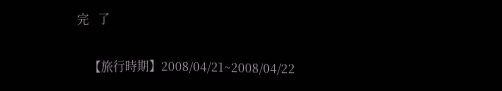完   了

    【旅行時期】2008/04/21~2008/04/22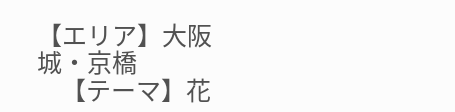【エリア】大阪城・京橋
    【テーマ】花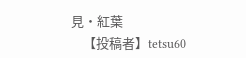見・紅葉
    【投稿者】tetsu60